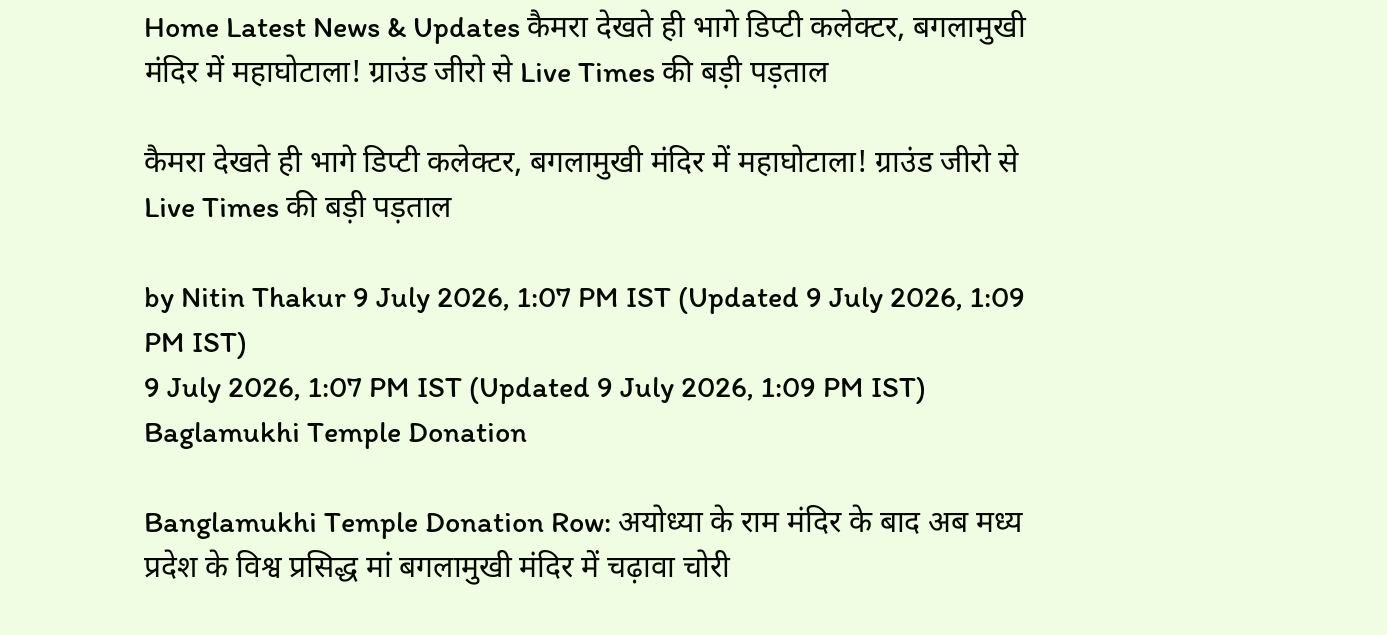Home Latest News & Updates कैमरा देखते ही भागे डिप्टी कलेक्टर, बगलामुखी मंदिर में महाघोटाला! ग्राउंड जीरो से Live Times की बड़ी पड़ताल

कैमरा देखते ही भागे डिप्टी कलेक्टर, बगलामुखी मंदिर में महाघोटाला! ग्राउंड जीरो से Live Times की बड़ी पड़ताल

by Nitin Thakur 9 July 2026, 1:07 PM IST (Updated 9 July 2026, 1:09 PM IST)
9 July 2026, 1:07 PM IST (Updated 9 July 2026, 1:09 PM IST)
Baglamukhi Temple Donation

Banglamukhi Temple Donation Row: अयोध्या के राम मंदिर के बाद अब मध्य प्रदेश के विश्व प्रसिद्ध मां बगलामुखी मंदिर में चढ़ावा चोरी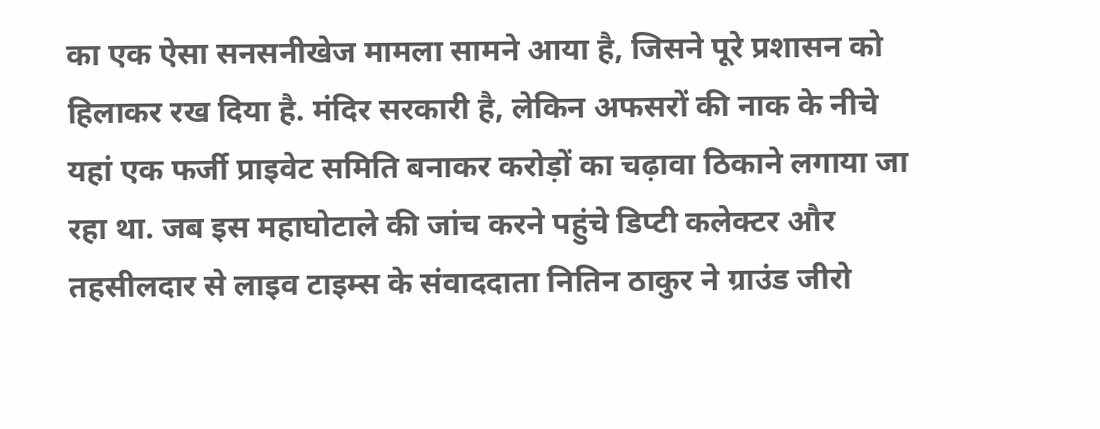का एक ऐसा सनसनीखेज मामला सामने आया है, जिसने पूरे प्रशासन को हिलाकर रख दिया है. मंदिर सरकारी है, लेकिन अफसरों की नाक के नीचे यहां एक फर्जी प्राइवेट समिति बनाकर करोड़ों का चढ़ावा ठिकाने लगाया जा रहा था. जब इस महाघोटाले की जांच करने पहुंचे डिप्टी कलेक्टर और तहसीलदार से लाइव टाइम्स के संवाददाता नितिन ठाकुर ने ग्राउंड जीरो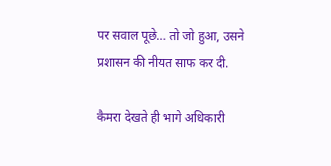पर सवाल पूछे… तो जो हुआ, उसने प्रशासन की नीयत साफ कर दी.

कैमरा देखते ही भागे अधिकारी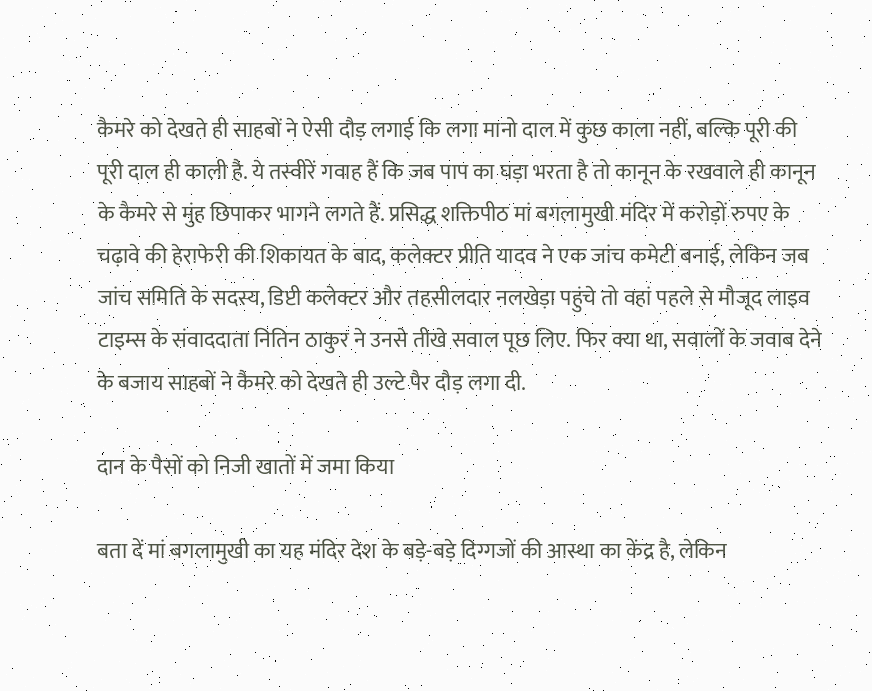कैमरे को देखते ही साहबों ने ऐसी दौड़ लगाई कि लगा मानो दाल में कुछ काला नहीं, बल्कि पूरी की पूरी दाल ही काली है. ये तस्वीरें गवाह हैं कि जब पाप का घड़ा भरता है तो कानून के रखवाले ही कानून के कैमरे से मुंह छिपाकर भागने लगते हैं. प्रसिद्ध शक्तिपीठ मां बगलामुखी मंदिर में करोड़ों रुपए के चढ़ावे की हेराफेरी की शिकायत के बाद, कलेक्टर प्रीति यादव ने एक जांच कमेटी बनाई, लेकिन जब जांच समिति के सदस्य, डिप्टी कलेक्टर और तहसीलदार नलखेड़ा पहुंचे तो वहां पहले से मौजूद लाइव टाइम्स के संवाददाता नितिन ठाकुर ने उनसे तीखे सवाल पूछ लिए. फिर क्या था, सवालों के जवाब देने के बजाय साहबों ने कैमरे को देखते ही उल्टे पैर दौड़ लगा दी.

दान के पैसों को निजी खातों में जमा किया

बता दें मां बगलामुखी का यह मंदिर देश के बड़े-बड़े दिग्गजों की आस्था का केंद्र है, लेकिन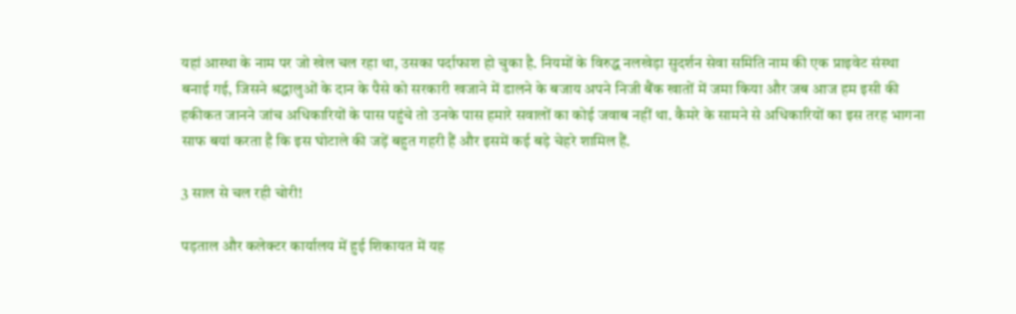यहां आस्था के नाम पर जो खेल चल रहा था, उसका पर्दाफाश हो चुका है. नियमों के विरुद्ध नलखेड़ा सुदर्शन सेवा समिति नाम की एक प्राइवेट संस्था बनाई गई, जिसने श्रद्धालुओं के दान के पैसे को सरकारी खजाने में डालने के बजाय अपने निजी बैंक खातों में जमा किया और जब आज हम इसी की हकीकत जानने जांच अधिकारियों के पास पहुंचे तो उनके पास हमारे सवालों का कोई जवाब नहीं था. कैमरे के सामने से अधिकारियों का इस तरह भागना साफ बयां करता है कि इस घोटाले की जड़ें बहुत गहरी हैं और इसमें कई बड़े चेहरे शामिल हैं.

3 साल से चल रही चोरी!

पड़ताल और कलेक्टर कार्यालय में हुई शिकायत में यह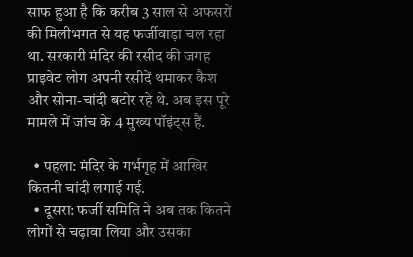साफ हुआ है कि करीब 3 साल से अफसरों की मिलीभगत से यह फर्जीवाड़ा चल रहा था. सरकारी मंदिर की रसीद की जगह प्राइवेट लोग अपनी रसीदें थमाकर कैश और सोना-चांदी बटोर रहे थे. अब इस पूरे मामले में जांच के 4 मुख्य पॉइंट्स हैं.

  • पहला: मंदिर के गर्भगृह में आखिर कितनी चांदी लगाई गई.
  • दूसरा: फर्जी समिति ने अब तक कितने लोगों से चढ़ावा लिया और उसका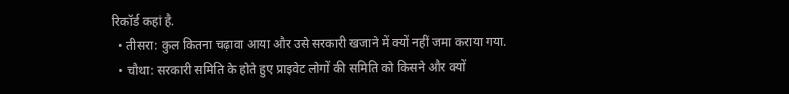रिकॉर्ड कहां है.
  • तीसरा: कुल कितना चढ़ावा आया और उसे सरकारी खजाने में क्यों नहीं जमा कराया गया.
  • चौथा: सरकारी समिति के होते हुए प्राइवेट लोगों की समिति को किसने और क्यों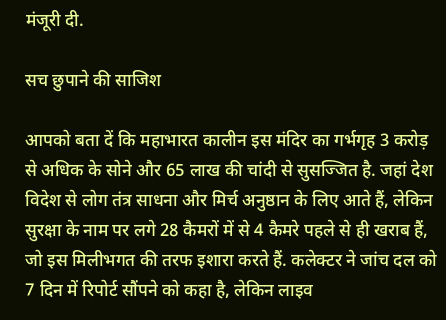मंजूरी दी.

सच छुपाने की साजिश

आपको बता दें कि महाभारत कालीन इस मंदिर का गर्भगृह 3 करोड़ से अधिक के सोने और 65 लाख की चांदी से सुसज्जित है. जहां देश विदेश से लोग तंत्र साधना और मिर्च अनुष्ठान के लिए आते हैं, लेकिन सुरक्षा के नाम पर लगे 28 कैमरों में से 4 कैमरे पहले से ही खराब हैं, जो इस मिलीभगत की तरफ इशारा करते हैं. कलेक्टर ने जांच दल को 7 दिन में रिपोर्ट सौंपने को कहा है, लेकिन लाइव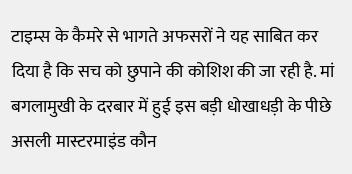टाइम्स के कैमरे से भागते अफसरों ने यह साबित कर दिया है कि सच को छुपाने की कोशिश की जा रही है. मां बगलामुखी के दरबार में हुई इस बड़ी धोखाधड़ी के पीछे असली मास्टरमाइंड कौन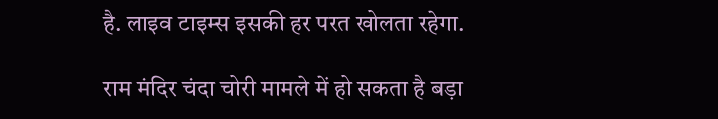है. लाइव टाइम्स इसकी हर परत खोलता रहेगा.

राम मंदिर चंदा चोरी मामले में हो सकता है बड़ा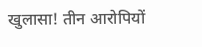खुलासा! तीन आरोपियों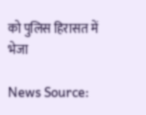को पुलिस हिरासत में भेजा

News Source: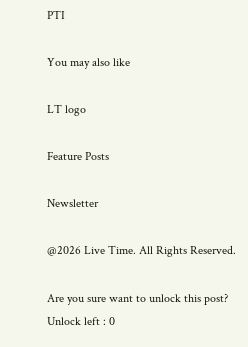PTI

You may also like

LT logo

Feature Posts

Newsletter

@2026 Live Time. All Rights Reserved.

Are you sure want to unlock this post?
Unlock left : 0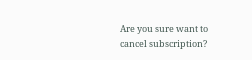Are you sure want to cancel subscription?